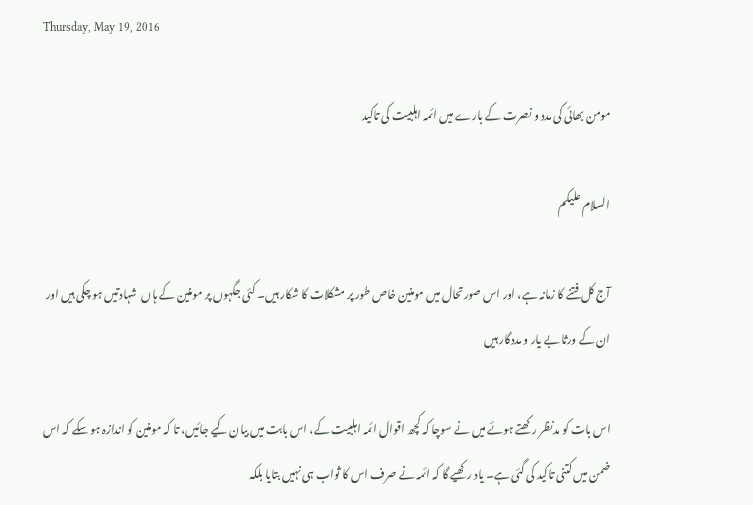Thursday, May 19, 2016

مومن بھائی کی مدد و نصرت کے بارے میں ائمہ اہلبیت کی تاکید

السلام علیکم

آج کل فتنے کا زمانہ ہے، اور اس صورتحال میں مومنین خاص طور پر مشکلات کا شکار ہیں۔ کئی جگہوں پر مومنین کے ہاں  شہادتیں ہو چکی ہیں اور ان کے ورثا بے یار و مددگار ہیں

اس بات کو مدنظر رکھتے ہوئے میں نے سوچا کہ کچھ اقوال ائمہ اہلبیت کے، اس بابت میں بیان کیے جائیں، تا کہ مومنین کو اندازہ ہو سکے کہ اس ضمن میں کتنی تاکید کی گئی ہے۔ یاد رکھیے گا کہ ائمہ نے صرف اس کا ثواب ہی نہیں بتایا بلکہ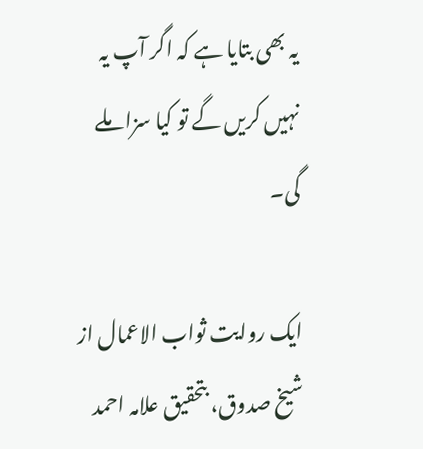یہ بھی بتایا ہے کہ اگر آپ یہ نہیں کریں گے تو کیا سزا ملے گی۔

ایک روایت ثواب الاعمال از شیخ صدوق، بتحقیق علامہ احمد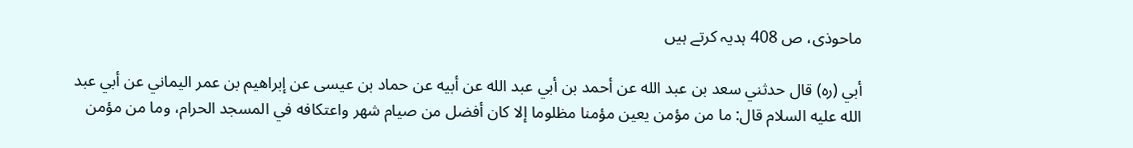ماحوذی، ص 408 ہدیہ کرتے ہیں

أبي (ره) قال حدثني سعد بن عبد الله عن أحمد بن أبي عبد الله عن أبيه عن حماد بن عيسى عن إبراهيم بن عمر اليماني عن أبي عبد الله عليه السلام قال: ما من مؤمن يعين مؤمنا مظلوما إلا كان أفضل من صيام شهر واعتكافه في المسجد الحرام، وما من مؤمن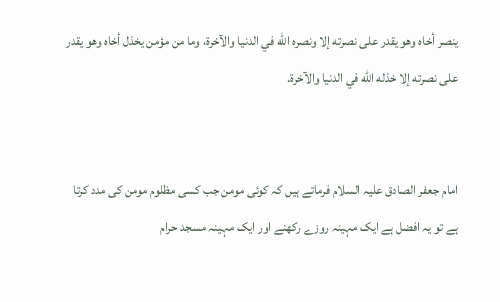ينصر أخاه وهو يقدر على نصرته إلا ونصره الله في الدنيا والآخرة، وما من مؤمن يخذل أخاه وهو يقدر على نصرته إلا خذله الله في الدنيا والآخرة.


امام جعفر الصادق علیہ السلام فرماتے ہیں کہ کوئی مومن جب کسی مظلوم مومن کی مدد کرتا ہے تو یہ افضل ہے ایک مہینہ روزے رکھنے اور ایک مہینہ مسجد حرام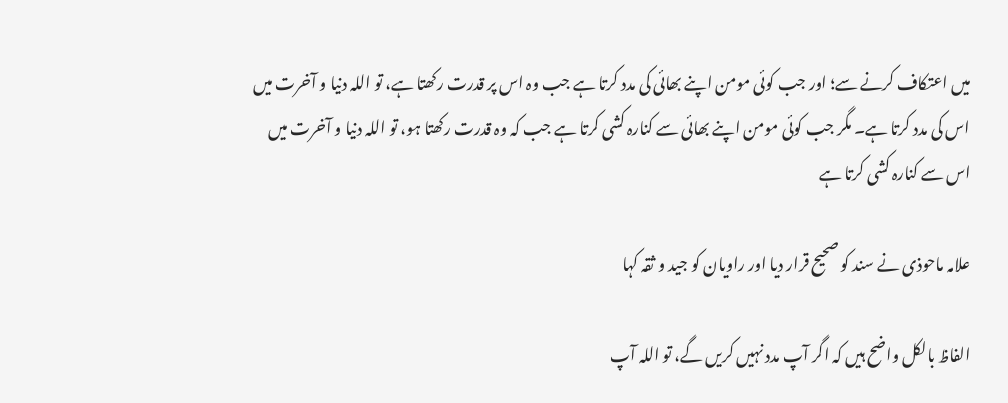میں اعتکاف کرنے سے؛ اور جب کوئی مومن اپنے بھائی کی مدد کرتا ہے جب وہ اس پر قدرت رکھتا ہے، تو اللہ دنیا و آخرت میں اس کی مدد کرتا ہے۔ مگر جب کوئی مومن اپنے بھائی سے کنارہ کشی کرتا ہے جب کہ وہ قدرت رکھتا ہو، تو اللہ دنیا و آخرت میں اس سے کنارہ کشی کرتا ہے

علامہ ماحوذی نے سند کو صحیح قرار دیا اور راویان کو جید و ثقہ کہا

الفاظ بالکل واضح ہیں کہ اگر آپ مدد نہیں کریں گے، تو اللہ آپ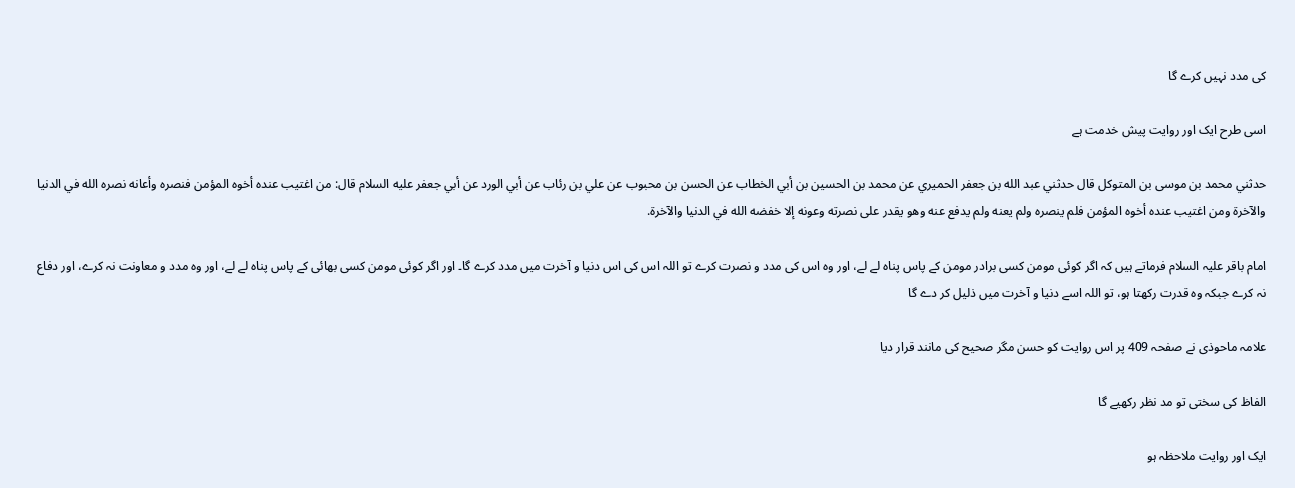کی مدد نہیں کرے گا

اسی طرح ایک اور روایت پیش خدمت ہے

حدثني محمد بن موسى بن المتوكل قال حدثني عبد الله بن جعفر الحميري عن محمد بن الحسين بن أبي الخطاب عن الحسن بن محبوب عن علي بن رئاب عن أبي الورد عن أبي جعفر عليه السلام قال: من اغتيب عنده أخوه المؤمن فنصره وأعانه نصره الله في الدنيا والآخرة ومن اغتيب عنده أخوه المؤمن فلم ينصره ولم يعنه ولم يدفع عنه وهو يقدر على نصرته وعونه إلا خفضه الله في الدنيا والآخرة.

امام باقر علیہ السلام فرماتے ہیں کہ اگر کوئی مومن کسی برادر مومن کے پاس پناہ لے لے، اور وہ اس کی مدد و نصرت کرے تو اللہ اس کی اس دنیا و آخرت میں مدد کرے گا۔ اور اگر کوئی مومن کسی بھائی کے پاس پناہ لے لے، اور وہ مدد و معاونت نہ کرے، اور دفاع نہ کرے جبکہ وہ قدرت رکھتا ہو، تو اللہ اسے دنیا و آخرت میں ذلیل کر دے گا

علامہ ماحوذی نے صفحہ 409 پر اس روایت کو حسن مگر صحیح کی مانند قرار دیا

الفاظ کی سختی تو مد نظر رکھیے گا

ایک اور روایت ملاحظہ ہو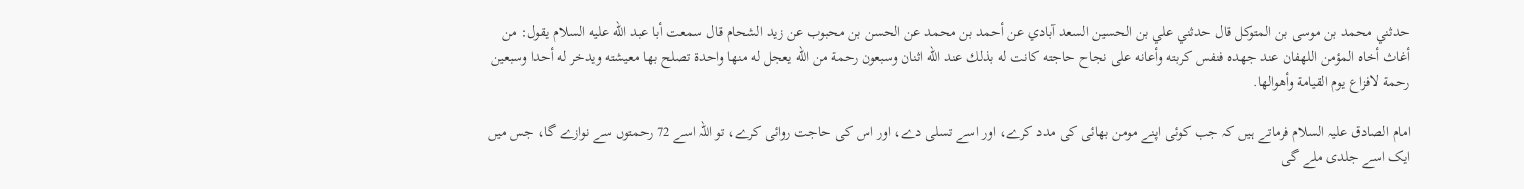حدثني محمد بن موسى بن المتوكل قال حدثني علي بن الحسين السعد آبادي عن أحمد بن محمد عن الحسن بن محبوب عن زيد الشحام قال سمعت أبا عبد الله عليه السلام يقول: من أغاث أخاه المؤمن اللهفان عند جهده فنفس كربته وأعانه على نجاح حاجته كانت له بذلك عند الله اثنان وسبعون رحمة من الله يعجل له منها واحدة تصلح بها معيشته ويدخر له أحدا وسبعين رحمة لافزاع يوم القيامة وأهوالها.

امام الصادق علیہ السلام فرماتے ہیں کہ جب کوئی اپنے مومن بھائی کی مدد کرے، اور اسے تسلی دے، اور اس کی حاجت روائی کرے، تو اللہ اسے 72 رحمتوں سے نوازے گا، جس میں ایک اسے جلدی ملے گی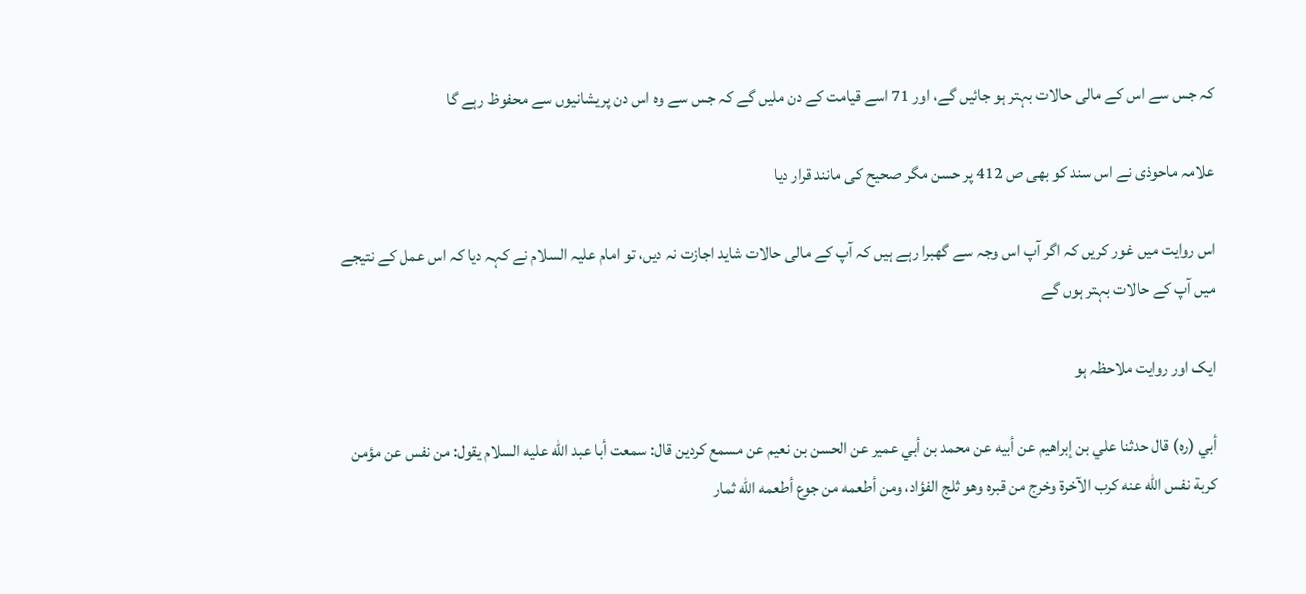کہ جس سے اس کے مالی حالات بہتر ہو جائیں گے، اور 71 اسے قیامت کے دن ملیں گے کہ جس سے وہ اس دن پریشانیوں سے محفوظ رہے گا

علامہ ماحوذی نے اس سند کو بھی ص 412 پر حسن مگر صحیح کی مانند قرار دیا

اس روایت میں غور کریں کہ اگر آپ اس وجہ سے گھبرا رہے ہیں کہ آپ کے مالی حالات شاید اجازت نہ دیں، تو امام علیہ السلام نے کہہ دیا کہ اس عمل کے نتیجے میں آپ کے حالات بہتر ہوں گے

ایک اور روایت ملاحظہ ہو

أبي (ره) قال حدثنا علي بن إبراهيم عن أبيه عن محمد بن أبي عمير عن الحسن بن نعيم عن مسمع كردين قال: سمعت أبا عبد الله عليه السلام يقول: من نفس عن مؤمن كربة نفس الله عنه كرب الآخرة وخرج من قبره وهو ثلج الفؤاد، ومن أطعمه من جوع أطعمه الله ثمار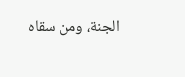الجنة، ومن سقاه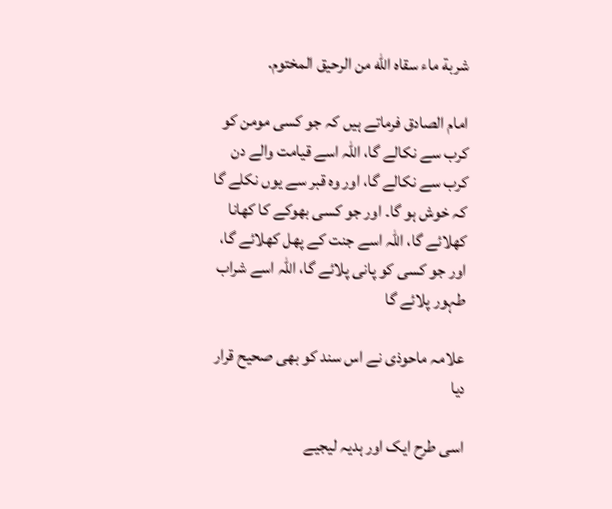شربة ماء سقاه الله من الرحيق المختوم.

امام الصادق فرماتے ہیں کہ جو کسی مومن کو کرب سے نکالے گا، اللہ اسے قیامت والے دن کرب سے نکالے گا، اور وہ قبر سے یوں نکلے گا کہ خوش ہو گا۔ اور جو کسی بھوکے کا کھانا کھلائے گا، اللہ اسے جنت کے پھل کھلائے گا، اور جو کسی کو پانی پلائے گا، اللہ اسے شراب طہور پلائے گا

علامہ ماحوذی نے اس سند کو بھی صحیح قرار دیا

اسی طرح ایک اور ہدیہ لیجیے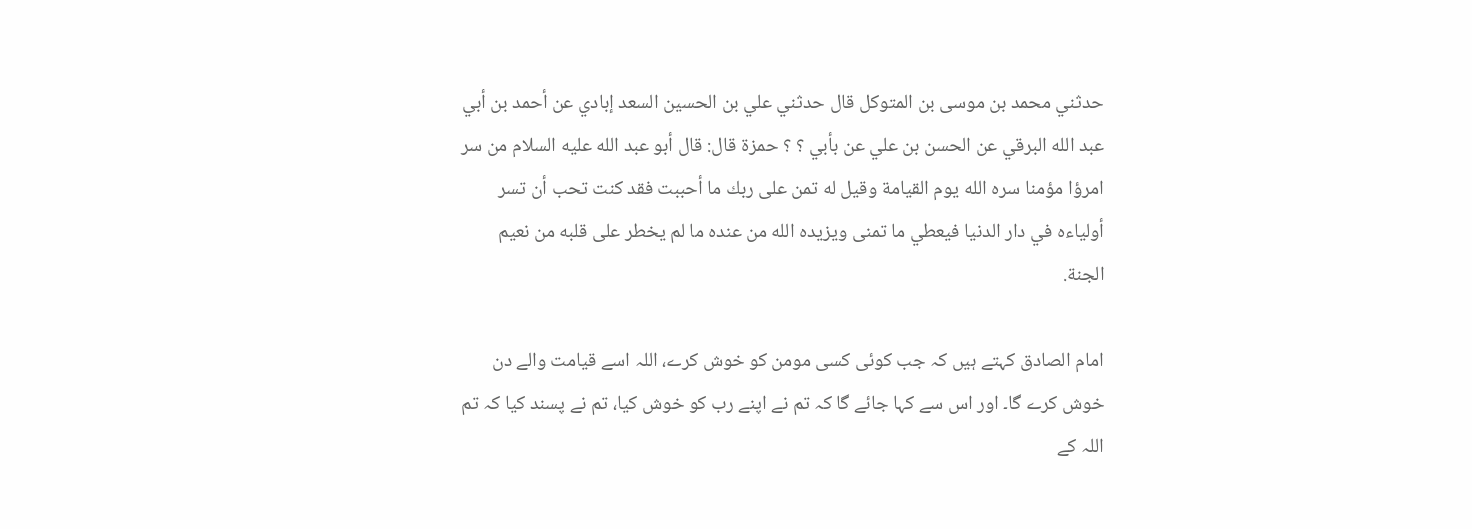حدثني محمد بن موسى بن المتوكل قال حدثني علي بن الحسين السعد إبادي عن أحمد بن أبي عبد الله البرقي عن الحسن بن علي عن بأبي ؟ ؟ حمزة قال: قال أبو عبد الله عليه السلام من سر امرؤا مؤمنا سره الله يوم القيامة وقيل له تمن على ربك ما أحببت فقد كنت تحب أن تسر أولياءه في دار الدنيا فيعطي ما تمنى ويزيده الله من عنده ما لم يخطر على قلبه من نعيم الجنة.

امام الصادق کہتے ہیں کہ جب کوئی کسی مومن کو خوش کرے، اللہ اسے قیامت والے دن خوش کرے گا۔ اور اس سے کہا جائے گا کہ تم نے اپنے رب کو خوش کیا، تم نے پسند کیا کہ تم اللہ کے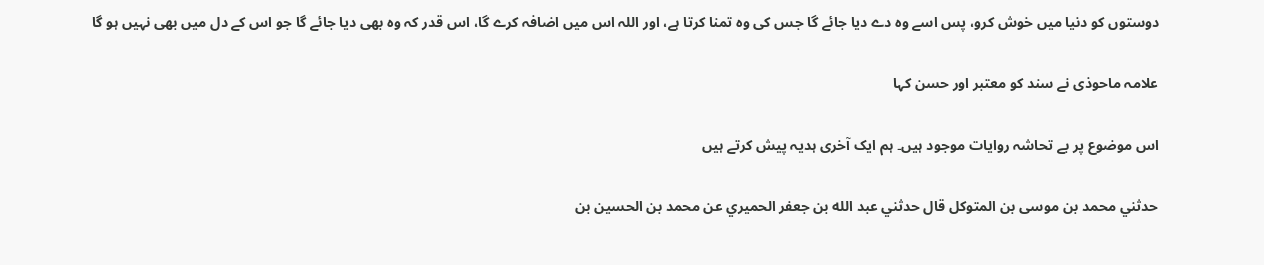دوستوں کو دنیا میں خوش کرو، پس اسے وہ دے دیا جائے گا جس کی وہ تمنا کرتا ہے، اور اللہ اس میں اضافہ کرے گا، اس قدر کہ وہ بھی دیا جائے گا جو اس کے دل میں بھی نہیں ہو گا

علامہ ماحوذی نے سند کو معتبر اور حسن کہا

اس موضوع پر بے تحاشہ روایات موجود ہیں۔ ہم ایک آخری ہدیہ پیش کرتے ہیں

حدثني محمد بن موسى بن المتوكل قال حدثني عبد الله بن جعفر الحميري عن محمد بن الحسين بن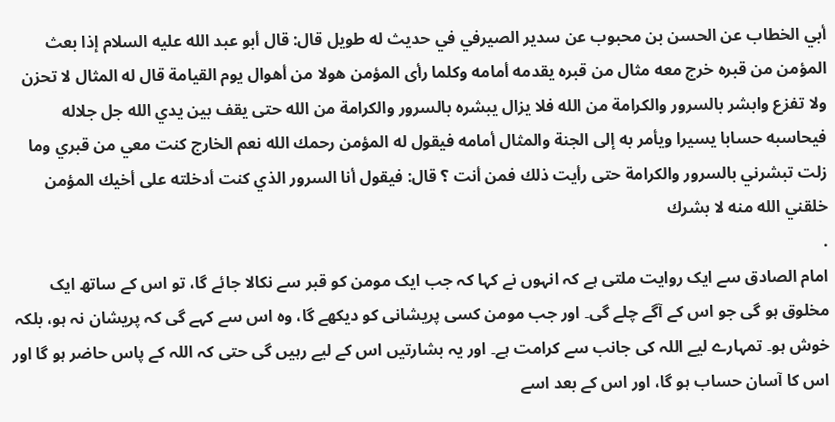أبي الخطاب عن الحسن بن محبوب عن سدير الصيرفي في حديث له طويل قال: قال أبو عبد الله عليه السلام إذا بعث المؤمن من قبره خرج معه مثال من قبره يقدمه أمامه وكلما رأى المؤمن هولا من أهوال يوم القيامة قال له المثال لا تحزن ولا تفزع وابشر بالسرور والكرامة من الله فلا يزال يبشره بالسرور والكرامة من الله حتى يقف بين يدي الله جل جلاله فيحاسبه حسابا يسيرا ويأمر به إلى الجنة والمثال أمامه فيقول له المؤمن رحمك الله نعم الخارج كنت معي من قبري وما زلت تبشرني بالسرور والكرامة حتى رأيت ذلك فمن أنت ؟ قال: فيقول أنا السرور الذي كنت أدخلته على أخيك المؤمن خلقني الله منه لا بشرك
.
امام الصادق سے ایک روایت ملتی ہے کہ انہوں نے کہا کہ جب ایک مومن کو قبر سے نکالا جائے گا، تو اس کے ساتھ ایک مخلوق ہو گی جو اس کے آگے چلے گی۔ اور جب مومن کسی پریشانی کو دیکھے گا، وہ اس سے کہے گی کہ پریشان نہ ہو، بلکہ خوش ہو۔ تمہارے لیے اللہ کی جانب سے کرامت ہے۔ اور یہ بشارتیں اس کے لیے رہیں گی حتی کہ اللہ کے پاس حاضر ہو گا اور اس کا آسان حساب ہو گا، اور اس کے بعد اسے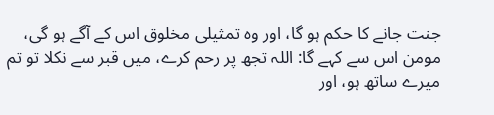جنت جانے کا حکم ہو گا، اور وہ تمثیلی مخلوق اس کے آگے ہو گی،
مومن اس سے کہے گا: اللہ تجھ پر رحم کرے، میں قبر سے نکلا تو تم میرے ساتھ ہو، اور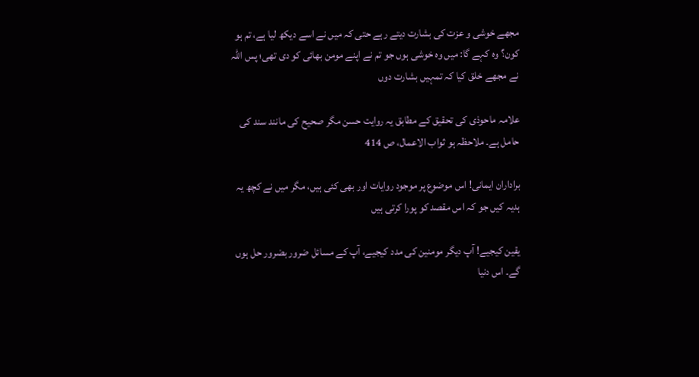مجھے خوشی و عزت کی بشارت دیتے رہے حتی کہ میں نے اسے دیکھ لیا ہے، تم ہو کون؟ وہ کہے گا: میں وہ خوشی ہوں جو تم نے اپنے مومن بھائی کو دی تھی؛ پس اللہ نے مجھے خلق کیا کہ تمہیں بشارت دوں

علامہ ماحوذی کی تحقیق کے مطابق یہ روایت حسن مگر صحیح کی مانند سند کی حامل ہے۔ ملاحظہ ہو ثواب الاعمال، ص 414

براداران ایمانی! اس موضوع پر موجود روایات اور بھی کئی ہیں، مگر میں نے کچھ یہ ہدیہ کیں جو کہ اس مقصد کو پورا کرتی ہیں

یقین کیجیے! آپ دیگر مومنین کی مدد کیجیے، آپ کے مسائل ضرور بضرور حل ہوں گے۔ اس دنیا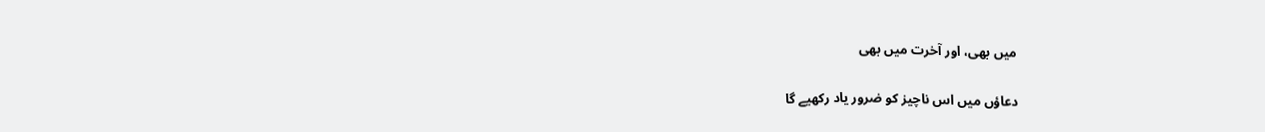میں بھی، اور آخرت میں بھی

دعاؤں میں اس ناچیز کو ضرور یاد رکھیے گا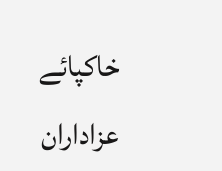خاکپائے عزاداران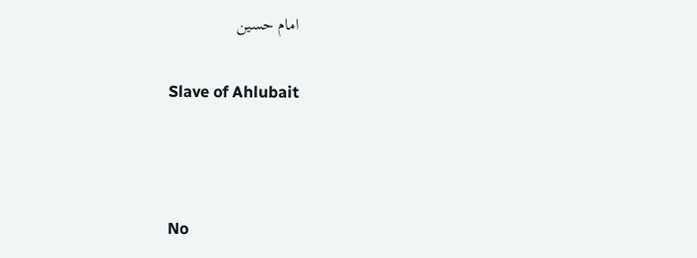امام حسین

Slave of Ahlubait



No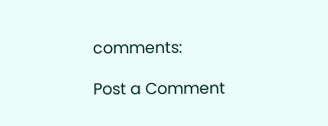comments:

Post a Comment